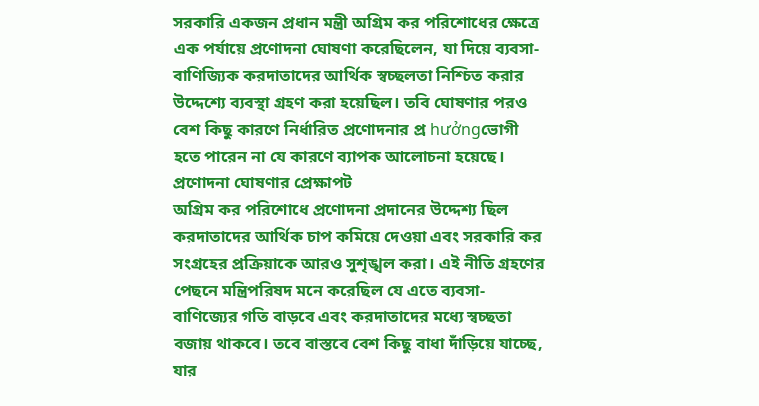সরকারি একজন প্রধান মন্ত্রী অগ্রিম কর পরিশোধের ক্ষেত্রে এক পর্যায়ে প্রণোদনা ঘোষণা করেছিলেন, যা দিয়ে ব্যবসা-বাণিজ্যিক করদাতাদের আর্থিক স্বচ্ছলতা নিশ্চিত করার উদ্দেশ্যে ব্যবস্থা গ্রহণ করা হয়েছিল। তবি ঘোষণার পরও বেশ কিছু কারণে নির্ধারিত প্রণোদনার প্র hưởngভোগী হতে পারেন না যে কারণে ব্যাপক আলোচনা হয়েছে।
প্রণোদনা ঘোষণার প্রেক্ষাপট
অগ্রিম কর পরিশোধে প্রণোদনা প্রদানের উদ্দেশ্য ছিল করদাতাদের আর্থিক চাপ কমিয়ে দেওয়া এবং সরকারি কর সংগ্রহের প্রক্রিয়াকে আরও সুশৃঙ্খল করা। এই নীতি গ্রহণের পেছনে মন্ত্রিপরিষদ মনে করেছিল যে এতে ব্যবসা-বাণিজ্যের গতি বাড়বে এবং করদাতাদের মধ্যে স্বচ্ছতা বজায় থাকবে। তবে বাস্তবে বেশ কিছু বাধা দাঁড়িয়ে যাচ্ছে, যার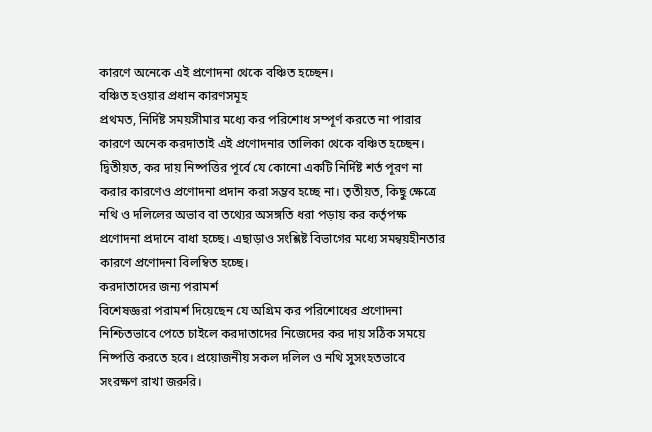কারণে অনেকে এই প্রণোদনা থেকে বঞ্চিত হচ্ছেন।
বঞ্চিত হওয়ার প্রধান কারণসমূহ
প্রথমত, নির্দিষ্ট সময়সীমার মধ্যে কর পরিশোধ সম্পূর্ণ করতে না পারার কারণে অনেক করদাতাই এই প্রণোদনার তালিকা থেকে বঞ্চিত হচ্ছেন। দ্বিতীয়ত, কর দায় নিষ্পত্তির পূর্বে যে কোনো একটি নির্দিষ্ট শর্ত পূরণ না করার কারণেও প্রণোদনা প্রদান করা সম্ভব হচ্ছে না। তৃতীয়ত, কিছু ক্ষেত্রে নথি ও দলিলের অভাব বা তথ্যের অসঙ্গতি ধরা পড়ায় কর কর্তৃপক্ষ প্রণোদনা প্রদানে বাধা হচ্ছে। এছাড়াও সংশ্লিষ্ট বিভাগের মধ্যে সমন্বয়হীনতার কারণে প্রণোদনা বিলম্বিত হচ্ছে।
করদাতাদের জন্য পরামর্শ
বিশেষজ্ঞরা পরামর্শ দিয়েছেন যে অগ্রিম কর পরিশোধের প্রণোদনা নিশ্চিতভাবে পেতে চাইলে করদাতাদের নিজেদের কর দায় সঠিক সময়ে নিষ্পত্তি করতে হবে। প্রয়োজনীয় সকল দলিল ও নথি সুসংহতভাবে সংরক্ষণ রাখা জরুরি।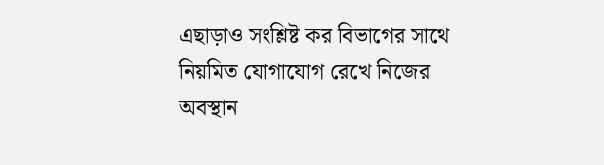এছাড়াও সংশ্লিষ্ট কর বিভাগের সাথে নিয়মিত যোগাযোগ রেখে নিজের অবস্থান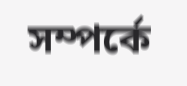সম্পর্কে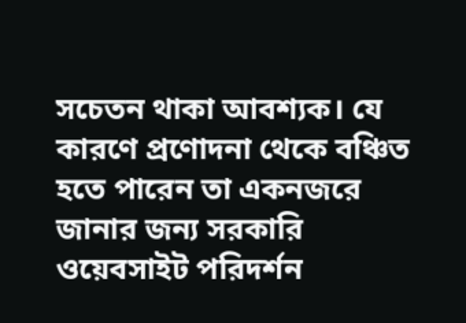সচেতন থাকা আবশ্যক। যে কারণে প্রণোদনা থেকে বঞ্চিত হতে পারেন তা একনজরে জানার জন্য সরকারি ওয়েবসাইট পরিদর্শন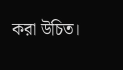করা উচিত।